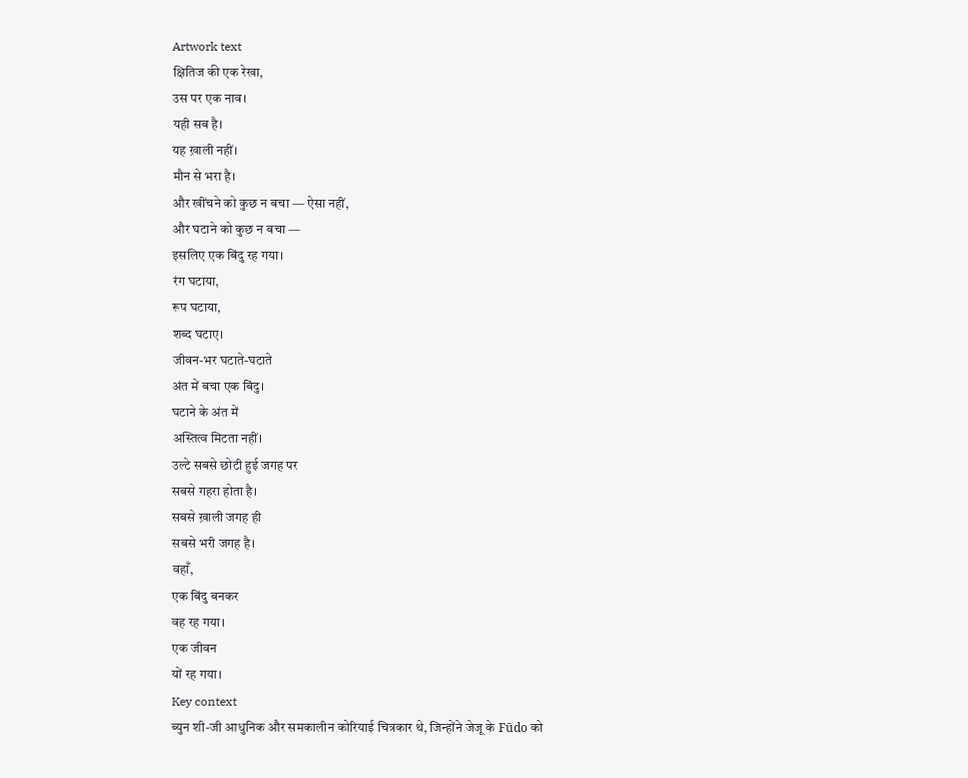Artwork text
क्षितिज की एक रेखा,
उस पर एक नाव।
यही सब है।
यह ख़ाली नहीं।
मौन से भरा है।
और खींचने को कुछ न बचा — ऐसा नहीं,
और घटाने को कुछ न बचा —
इसलिए एक बिंदु रह गया।
रंग घटाया,
रूप घटाया,
शब्द घटाए।
जीवन-भर घटाते-घटाते
अंत में बचा एक बिंदु।
घटाने के अंत में
अस्तित्व मिटता नहीं।
उल्टे सबसे छोटी हुई जगह पर
सबसे गहरा होता है।
सबसे ख़ाली जगह ही
सबसे भरी जगह है।
वहाँ,
एक बिंदु बनकर
वह रह गया।
एक जीवन
यों रह गया।
Key context
ब्युन शी-जी आधुनिक और समकालीन कोरियाई चित्रकार थे, जिन्होंने जेजू के Fūdo को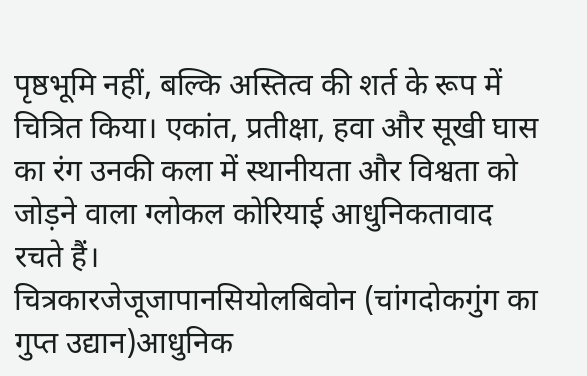पृष्ठभूमि नहीं, बल्कि अस्तित्व की शर्त के रूप में चित्रित किया। एकांत, प्रतीक्षा, हवा और सूखी घास का रंग उनकी कला में स्थानीयता और विश्वता को जोड़ने वाला ग्लोकल कोरियाई आधुनिकतावाद रचते हैं।
चित्रकारजेजूजापानसियोलबिवोन (चांगदोकगुंग का गुप्त उद्यान)आधुनिक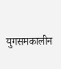युगसमकालीन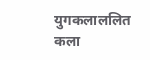युगकलाललित कला